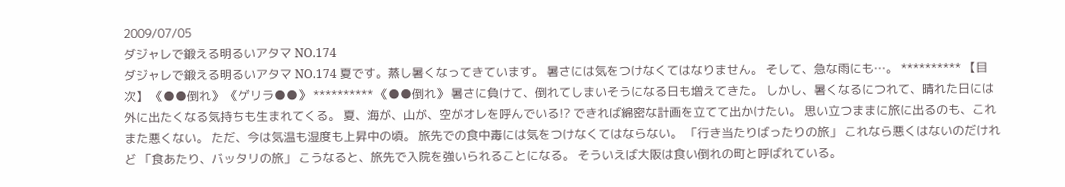2009/07/05
ダジャレで鍛える明るいアタマ NO.174
ダジャレで鍛える明るいアタマ NO.174 夏です。蒸し暑くなってきています。 暑さには気をつけなくてはなりません。 そして、急な雨にも…。 ********** 【目次】 《●●倒れ》 《ゲリラ●●》 ********** 《●●倒れ》 暑さに負けて、倒れてしまいそうになる日も増えてきた。 しかし、暑くなるにつれて、晴れた日には外に出たくなる気持ちも生まれてくる。 夏、海が、山が、空がオレを呼んでいる!? できれば綿密な計画を立てて出かけたい。 思い立つままに旅に出るのも、これまた悪くない。 ただ、今は気温も湿度も上昇中の頃。 旅先での食中毒には気をつけなくてはならない。 「行き当たりばったりの旅」 これなら悪くはないのだけれど 「食あたり、バッタリの旅」 こうなると、旅先で入院を強いられることになる。 そういえば大阪は食い倒れの町と呼ばれている。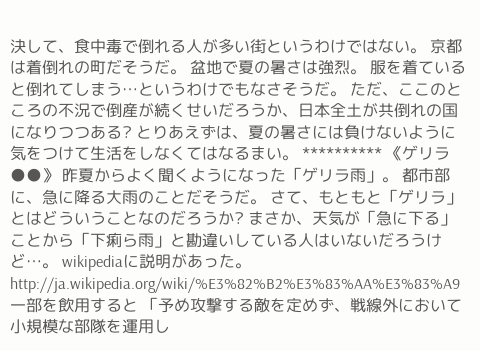決して、食中毒で倒れる人が多い街というわけではない。 京都は着倒れの町だそうだ。 盆地で夏の暑さは強烈。 服を着ていると倒れてしまう…というわけでもなさそうだ。 ただ、ここのところの不況で倒産が続くせいだろうか、日本全土が共倒れの国になりつつある? とりあえずは、夏の暑さには負けないように気をつけて生活をしなくてはなるまい。 ********** 《ゲリラ●●》 昨夏からよく聞くようになった「ゲリラ雨」。 都市部に、急に降る大雨のことだそうだ。 さて、もともと「ゲリラ」とはどういうことなのだろうか? まさか、天気が「急に下る」ことから「下痢ら雨」と勘違いしている人はいないだろうけど…。 wikipediaに説明があった。 http://ja.wikipedia.org/wiki/%E3%82%B2%E3%83%AA%E3%83%A9 一部を飲用すると 「予め攻撃する敵を定めず、戦線外において小規模な部隊を運用し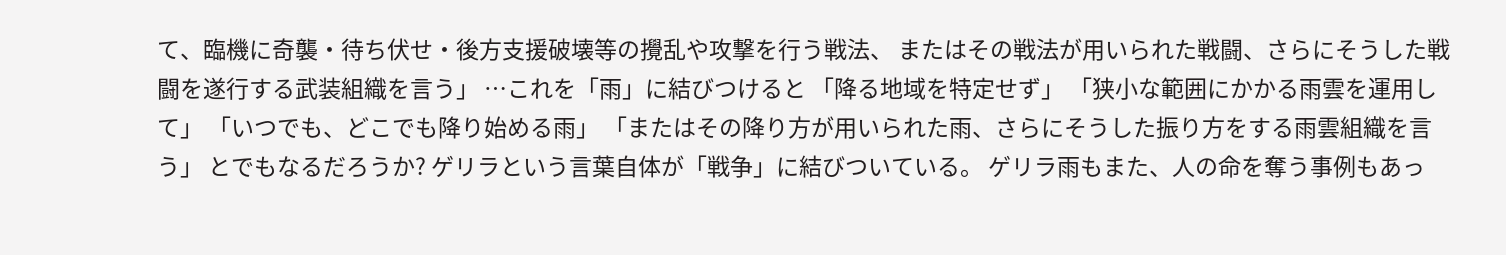て、臨機に奇襲・待ち伏せ・後方支援破壊等の攪乱や攻撃を行う戦法、 またはその戦法が用いられた戦闘、さらにそうした戦闘を遂行する武装組織を言う」 …これを「雨」に結びつけると 「降る地域を特定せず」 「狭小な範囲にかかる雨雲を運用して」 「いつでも、どこでも降り始める雨」 「またはその降り方が用いられた雨、さらにそうした振り方をする雨雲組織を言う」 とでもなるだろうか? ゲリラという言葉自体が「戦争」に結びついている。 ゲリラ雨もまた、人の命を奪う事例もあっ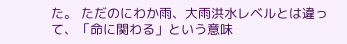た。 ただのにわか雨、大雨洪水レベルとは違って、「命に関わる」という意味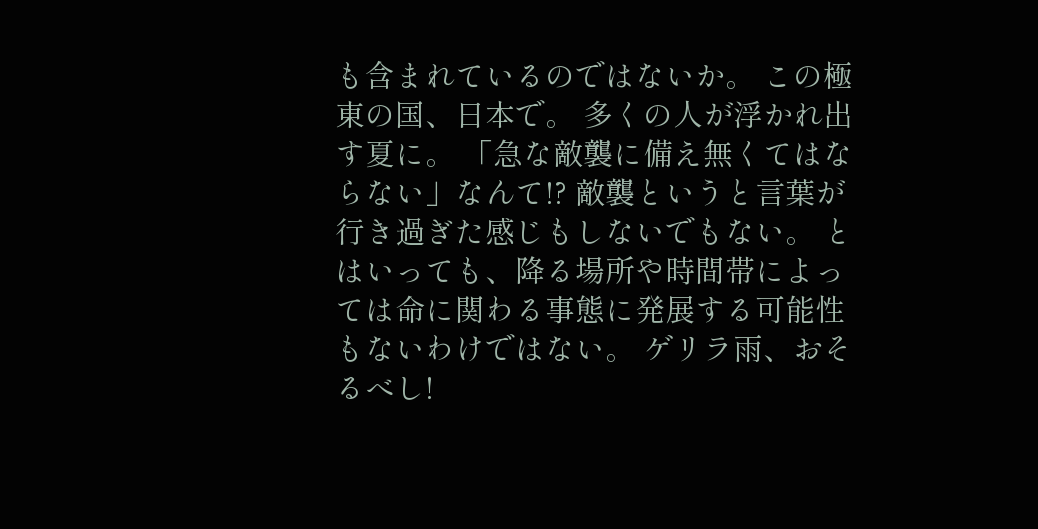も含まれているのではないか。 この極東の国、日本で。 多くの人が浮かれ出す夏に。 「急な敵襲に備え無くてはならない」なんて!? 敵襲というと言葉が行き過ぎた感じもしないでもない。 とはいっても、降る場所や時間帯によっては命に関わる事態に発展する可能性もないわけではない。 ゲリラ雨、おそるべし!